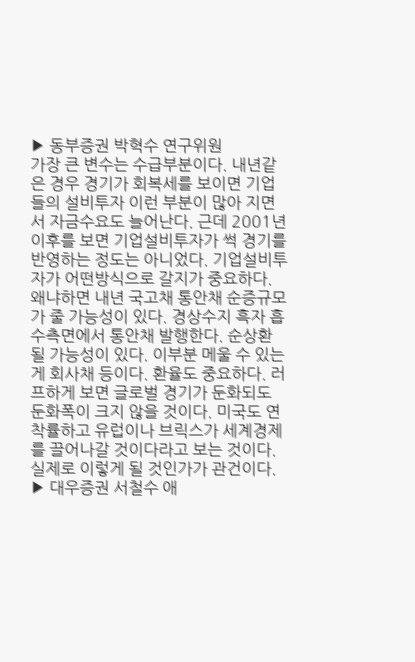▶ 동부증권 박혁수 연구위원
가장 큰 변수는 수급부분이다. 내년같은 경우 경기가 회복세를 보이면 기업들의 설비투자 이런 부분이 많아 지면서 자금수요도 늘어난다. 근데 2001년 이후를 보면 기업설비투자가 썩 경기를 반영하는 정도는 아니었다. 기업설비투자가 어떤방식으로 갈지가 중요하다. 왜냐하면 내년 국고채 통안채 순증규모가 줄 가능성이 있다. 경상수지 흑자 흡수측면에서 통안채 발행한다. 순상환 될 가능성이 있다. 이부분 메울 수 있는게 회사채 등이다. 환율도 중요하다. 러프하게 보면 글로벌 경기가 둔화되도 둔화폭이 크지 않을 것이다. 미국도 연착률하고 유럽이나 브릭스가 세계경제를 끌어나갈 것이다라고 보는 것이다. 실제로 이렇게 될 것인가가 관건이다.
▶ 대우증권 서철수 애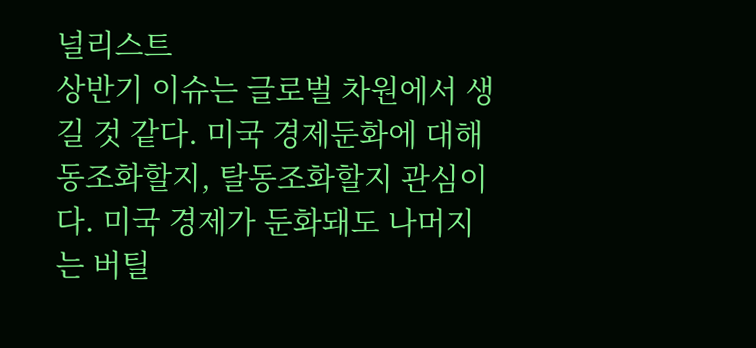널리스트
상반기 이슈는 글로벌 차원에서 생길 것 같다. 미국 경제둔화에 대해 동조화할지, 탈동조화할지 관심이다. 미국 경제가 둔화돼도 나머지는 버틸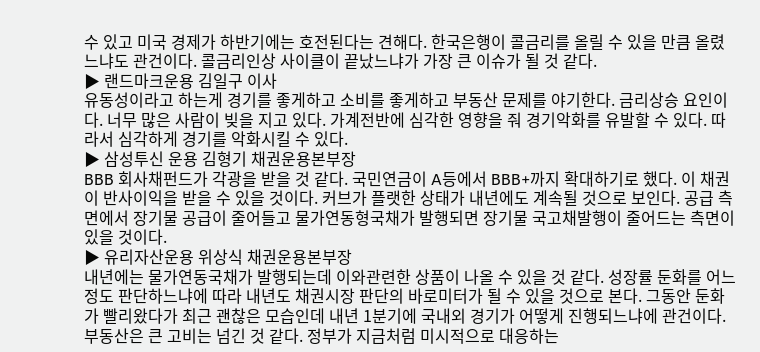수 있고 미국 경제가 하반기에는 호전된다는 견해다. 한국은행이 콜금리를 올릴 수 있을 만큼 올렸느냐도 관건이다. 콜금리인상 사이클이 끝났느냐가 가장 큰 이슈가 될 것 같다.
▶ 랜드마크운용 김일구 이사
유동성이라고 하는게 경기를 좋게하고 소비를 좋게하고 부동산 문제를 야기한다. 금리상승 요인이다. 너무 많은 사람이 빚을 지고 있다. 가계전반에 심각한 영향을 줘 경기악화를 유발할 수 있다. 따라서 심각하게 경기를 악화시킬 수 있다.
▶ 삼성투신 운용 김형기 채권운용본부장
BBB 회사채펀드가 각광을 받을 것 같다. 국민연금이 A등에서 BBB+까지 확대하기로 했다. 이 채권이 반사이익을 받을 수 있을 것이다. 커브가 플랫한 상태가 내년에도 계속될 것으로 보인다. 공급 측면에서 장기물 공급이 줄어들고 물가연동형국채가 발행되면 장기물 국고채발행이 줄어드는 측면이 있을 것이다.
▶ 유리자산운용 위상식 채권운용본부장
내년에는 물가연동국채가 발행되는데 이와관련한 상품이 나올 수 있을 것 같다. 성장률 둔화를 어느정도 판단하느냐에 따라 내년도 채권시장 판단의 바로미터가 될 수 있을 것으로 본다. 그동안 둔화가 빨리왔다가 최근 괜찮은 모습인데 내년 1분기에 국내외 경기가 어떻게 진행되느냐에 관건이다. 부동산은 큰 고비는 넘긴 것 같다. 정부가 지금처럼 미시적으로 대응하는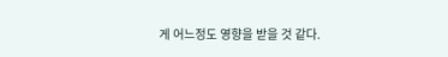게 어느정도 영향을 받을 것 같다.